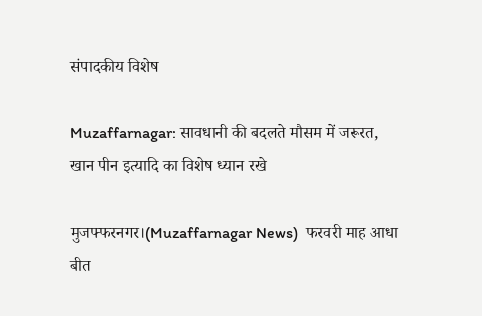संपादकीय विशेष

Muzaffarnagar: सावधानी की बदलते मौसम में जरूरत, खान पीन इत्यादि का विशेष ध्यान रखे

मुजफ्फरनगर।(Muzaffarnagar News)  फरवरी माह आधा बीत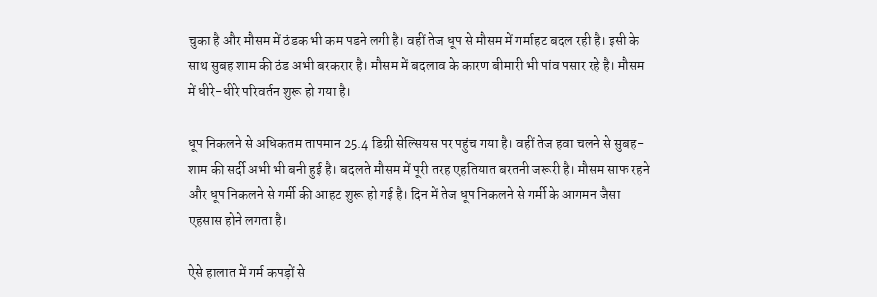चुका है और मौसम में ठंडक भी कम पडने लगी है। वहीं तेज धूप से मौसम में गर्माहट बदल रही है। इसी के साथ सुबह शाम की ठंड अभी बरकरार है। मौसम में बदलाव के कारण बीमारी भी पांव पसार रहे है। मौसम में धीरे-धीरे परिवर्तन शुरू हो गया है।

धूप निकलने से अधिकतम तापमान 25.4 डिग्री सेल्सियस पर पहुंच गया है। वहीं तेज हवा चलने से सुबह-शाम की सर्दी अभी भी बनी हुई है। बदलते मौसम में पूरी तरह एहतियात बरतनी जरूरी है। मौसम साफ रहने और धूप निकलने से गर्मी की आहट शुरू हो गई है। दिन में तेज धूप निकलने से गर्मी के आगमन जैसा एहसास होने लगता है।

ऐसे हालात में गर्म कपड़ों से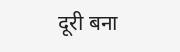दूरी बना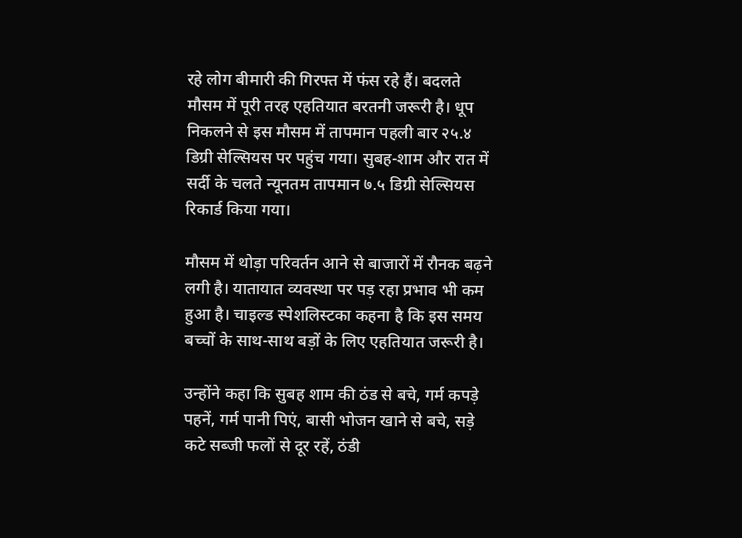रहे लोग बीमारी की गिरफ्त में फंस रहे हैं। बदलते मौसम में पूरी तरह एहतियात बरतनी जरूरी है। धूप निकलने से इस मौसम में तापमान पहली बार २५.४ डिग्री सेल्सियस पर पहुंच गया। सुबह-शाम और रात में सर्दी के चलते न्यूनतम तापमान ७.५ डिग्री सेल्सियस रिकार्ड किया गया।

मौसम में थोड़ा परिवर्तन आने से बाजारों में रौनक बढ़ने लगी है। यातायात व्यवस्था पर पड़ रहा प्रभाव भी कम हुआ है। चाइल्ड स्पेशलिस्टका कहना है कि इस समय बच्चों के साथ-साथ बड़ों के लिए एहतियात जरूरी है।

उन्होंने कहा कि सुबह शाम की ठंड से बचे, गर्म कपड़े पहनें, गर्म पानी पिएं, बासी भोजन खाने से बचे, सड़े कटे सब्जी फलों से दूर रहें, ठंडी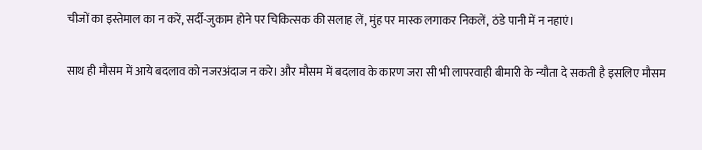चीजों का इस्तेमाल का न करें, सर्दी-जुकाम होने पर चिकित्सक की सलाह लें, मुंह पर मास्क लगाकर निकलें, ठंडे पानी में न नहाएं।

साथ ही मौसम में आये बदलाव को नजरअंदाज न करे। और मौसम में बदलाव के कारण जरा सी भी लापरवाही बीमारी के न्यौता दे सकती है इसलिए मौसम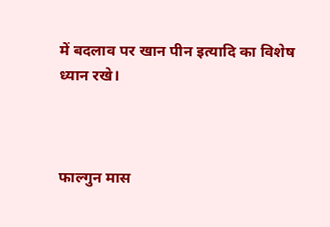में बदलाव पर खान पीन इत्यादि का विशेष ध्यान रखे।



फाल्गुन मास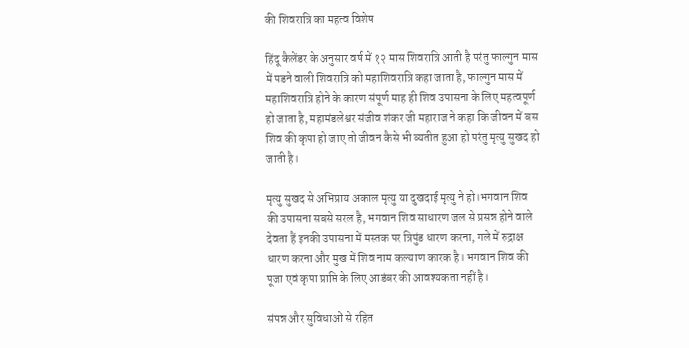की शिवरात्रि का महत्व विशेष

हिंदू कैलेंडर के अनुसार वर्ष में १२ मास शिवरात्रि आती है परंतु फाल्गुन मास में पडने वाली शिवरात्रि को महाशिवरात्रि कहा जाता है, फाल्गुन मास में महाशिवरात्रि होने के कारण संपूर्ण माह ही शिव उपासना के लिए महत्वपूर्ण हो जाता है, महामंडलेश्वर संजीव शंकर जी महाराज ने कहा कि जीवन में बस शिव की कृपा हो जाए तो जीवन कैसे भी व्यतीत हुआ हो परंतु मृत्यु सुखद हो जाती है।

मृत्यु सुखद से अभिप्राय अकाल मृत्यु या दुखदाई मृत्यु ने हो।भगवान शिव की उपासना सबसे सरल है, भगवान शिव साधारण जल से प्रसन्न होने वाले देवता हैं इनकी उपासना में मस्तक पर त्रिपुंड धारण करना, गले में रुद्राक्ष धारण करना और मुख में शिव नाम कल्याण कारक है। भगवान शिव की पूजा एवं कृपा प्राप्ति के लिए आडंबर की आवश्यकता नहीं है।

संपन्न और सुविधाओं से रहित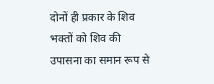दोनों ही प्रकार के शिव भक्तों को शिव की उपासना का समान रूप से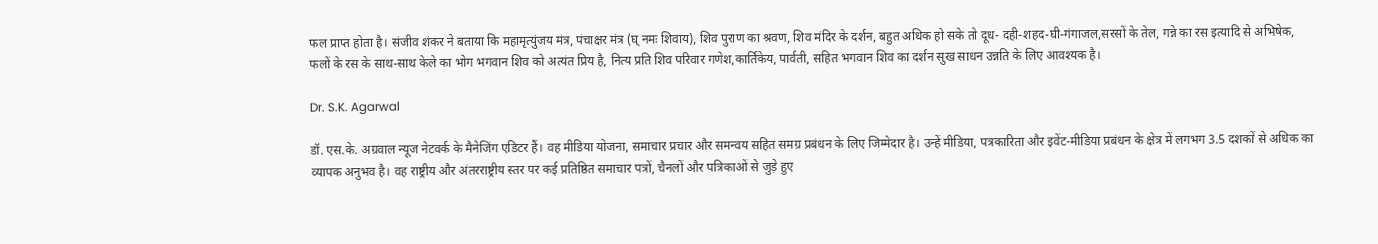फल प्राप्त होता है। संजीव शंकर ने बताया कि महामृत्युंजय मंत्र, पंचाक्षर मंत्र (घ् नमः शिवाय), शिव पुराण का श्रवण, शिव मंदिर के दर्शन, बहुत अधिक हो सके तो दूध- दही-शहद-घी-गंगाजल,सरसों के तेल, गन्ने का रस इत्यादि से अभिषेक, फलों के रस के साथ-साथ केले का भोग भगवान शिव को अत्यंत प्रिय है, नित्य प्रति शिव परिवार गणेश,कार्तिकेय, पार्वती, सहित भगवान शिव का दर्शन सुख साधन उन्नति के लिए आवश्यक है।

Dr. S.K. Agarwal

डॉ. एस.के. अग्रवाल न्यूज नेटवर्क के मैनेजिंग एडिटर हैं। वह मीडिया योजना, समाचार प्रचार और समन्वय सहित समग्र प्रबंधन के लिए जिम्मेदार है। उन्हें मीडिया, पत्रकारिता और इवेंट-मीडिया प्रबंधन के क्षेत्र में लगभग 3.5 दशकों से अधिक का व्यापक अनुभव है। वह राष्ट्रीय और अंतरराष्ट्रीय स्तर पर कई प्रतिष्ठित समाचार पत्रों, चैनलों और पत्रिकाओं से जुड़े हुए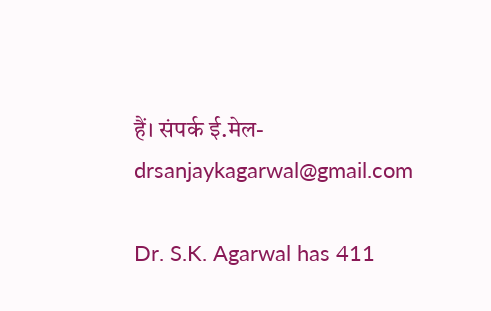हैं। संपर्क ई.मेल- drsanjaykagarwal@gmail.com

Dr. S.K. Agarwal has 411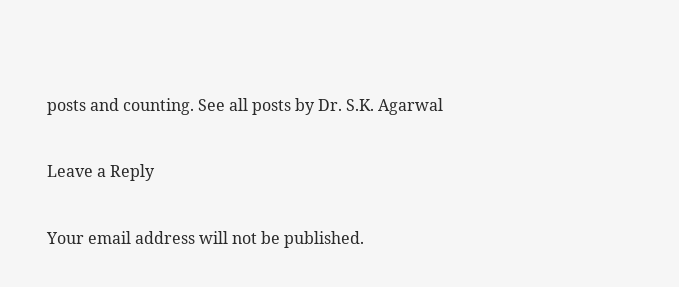posts and counting. See all posts by Dr. S.K. Agarwal

Leave a Reply

Your email address will not be published.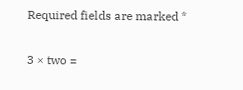Required fields are marked *

3 × two =